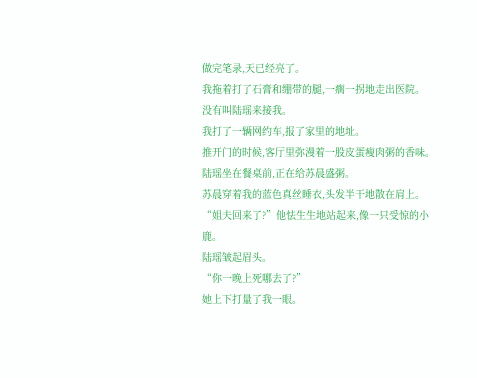做完笔录,天已经亮了。
我拖着打了石膏和绷带的腿,一瘸一拐地走出医院。
没有叫陆瑶来接我。
我打了一辆网约车,报了家里的地址。
推开门的时候,客厅里弥漫着一股皮蛋瘦肉粥的香味。
陆瑶坐在餐桌前,正在给苏晨盛粥。
苏晨穿着我的蓝色真丝睡衣,头发半干地散在肩上。
“姐夫回来了?”他怯生生地站起来,像一只受惊的小鹿。
陆瑶皱起眉头。
“你一晚上死哪去了?”
她上下打量了我一眼。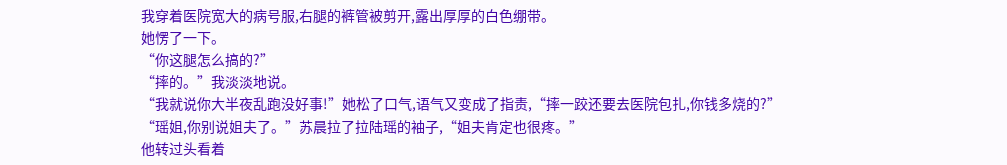我穿着医院宽大的病号服,右腿的裤管被剪开,露出厚厚的白色绷带。
她愣了一下。
“你这腿怎么搞的?”
“摔的。”我淡淡地说。
“我就说你大半夜乱跑没好事!”她松了口气,语气又变成了指责,“摔一跤还要去医院包扎,你钱多烧的?”
“瑶姐,你别说姐夫了。”苏晨拉了拉陆瑶的袖子,“姐夫肯定也很疼。”
他转过头看着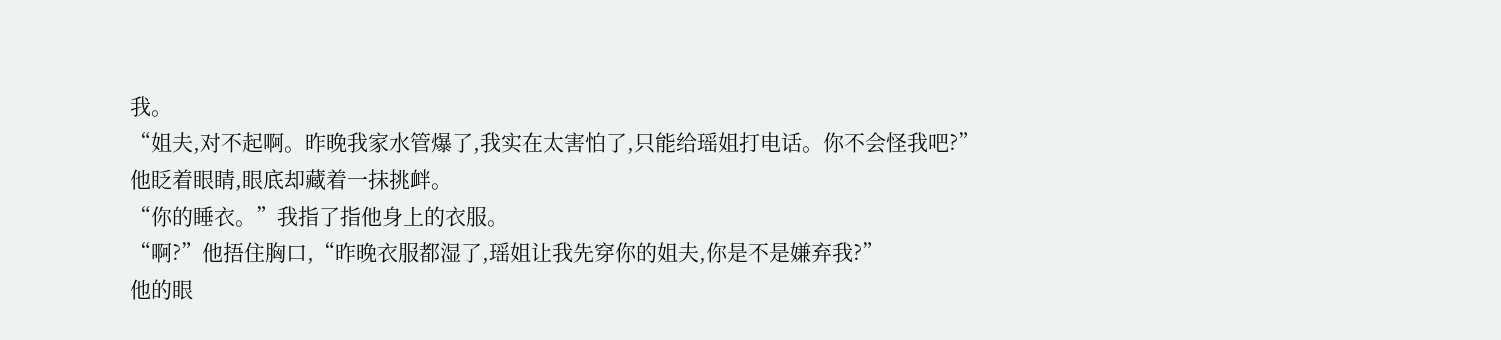我。
“姐夫,对不起啊。昨晚我家水管爆了,我实在太害怕了,只能给瑶姐打电话。你不会怪我吧?”
他眨着眼睛,眼底却藏着一抹挑衅。
“你的睡衣。”我指了指他身上的衣服。
“啊?”他捂住胸口,“昨晚衣服都湿了,瑶姐让我先穿你的姐夫,你是不是嫌弃我?”
他的眼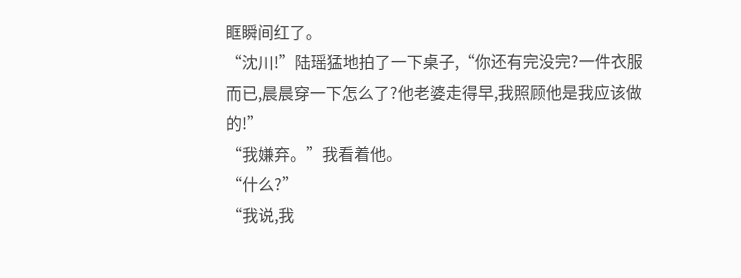眶瞬间红了。
“沈川!”陆瑶猛地拍了一下桌子,“你还有完没完?一件衣服而已,晨晨穿一下怎么了?他老婆走得早,我照顾他是我应该做的!”
“我嫌弃。”我看着他。
“什么?”
“我说,我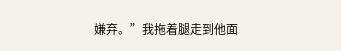嫌弃。”我拖着腿走到他面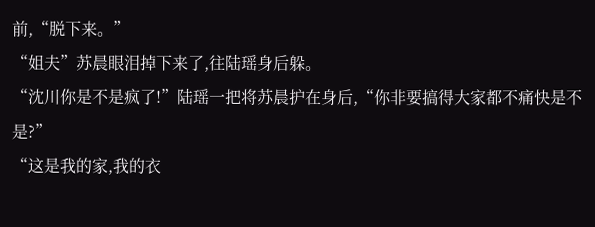前,“脱下来。”
“姐夫”苏晨眼泪掉下来了,往陆瑶身后躲。
“沈川你是不是疯了!”陆瑶一把将苏晨护在身后,“你非要搞得大家都不痛快是不是?”
“这是我的家,我的衣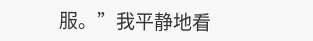服。”我平静地看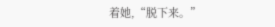着她,“脱下来。”